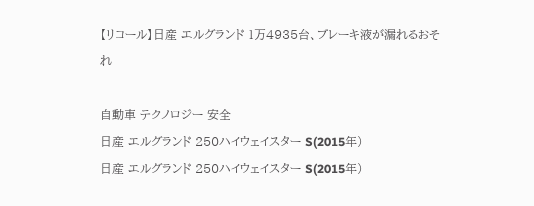【リコール】日産 エルグランド 1万4935台、ブレーキ液が漏れるおそれ

自動車 テクノロジー 安全
日産 エルグランド 250ハイウェイスター S(2015年)
日産 エルグランド 250ハイウェイスター S(2015年)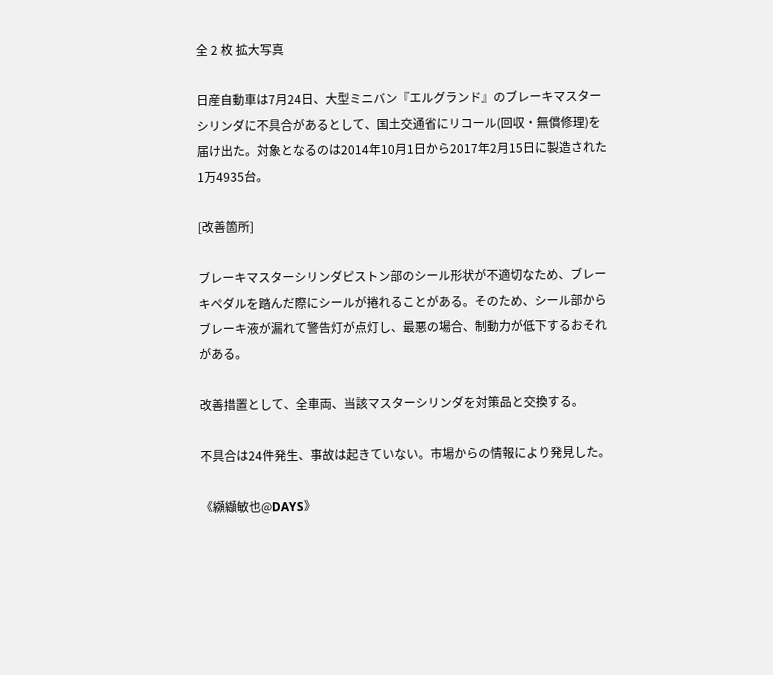全 2 枚 拡大写真

日産自動車は7月24日、大型ミニバン『エルグランド』のブレーキマスターシリンダに不具合があるとして、国土交通省にリコール(回収・無償修理)を届け出た。対象となるのは2014年10月1日から2017年2月15日に製造された1万4935台。

[改善箇所]

ブレーキマスターシリンダピストン部のシール形状が不適切なため、ブレーキペダルを踏んだ際にシールが捲れることがある。そのため、シール部からブレーキ液が漏れて警告灯が点灯し、最悪の場合、制動力が低下するおそれがある。

改善措置として、全車両、当該マスターシリンダを対策品と交換する。

不具合は24件発生、事故は起きていない。市場からの情報により発見した。

《纐纈敏也@DAYS》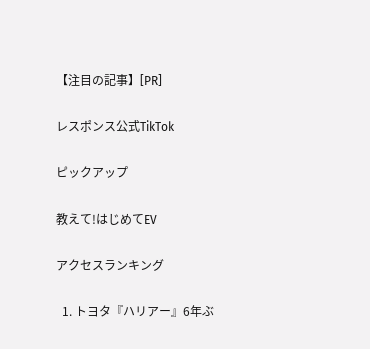【注目の記事】[PR]

レスポンス公式TikTok

ピックアップ

教えて!はじめてEV

アクセスランキング

  1. トヨタ『ハリアー』6年ぶ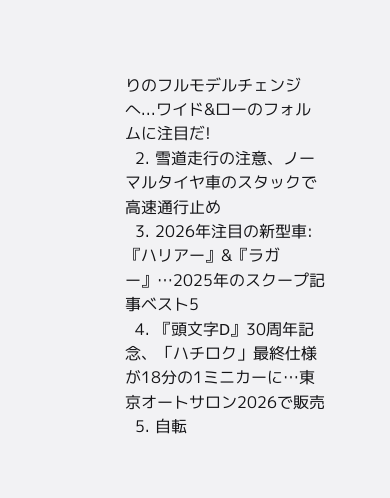りのフルモデルチェンジへ...ワイド&ローのフォルムに注目だ!
  2. 雪道走行の注意、ノーマルタイヤ車のスタックで高速通行止め
  3. 2026年注目の新型車:『ハリアー』&『ラガー』…2025年のスクープ記事ベスト5
  4. 『頭文字D』30周年記念、「ハチロク」最終仕様が18分の1ミニカーに…東京オートサロン2026で販売
  5. 自転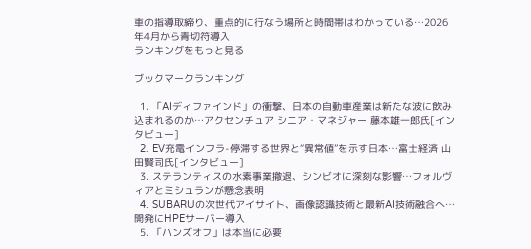車の指導取締り、重点的に行なう場所と時間帯はわかっている…2026年4月から青切符導入
ランキングをもっと見る

ブックマークランキング

  1. 「AIディファインド」の衝撃、日本の自動車産業は新たな波に飲み込まれるのか…アクセンチュア シニア・マネジャー 藤本雄一郎氏[インタビュー]
  2. EV充電インフラ-停滞する世界と“異常値”を示す日本…富士経済 山田賢司氏[インタビュー]
  3. ステランティスの水素事業撤退、シンビオに深刻な影響…フォルヴィアとミシュランが懸念表明
  4. SUBARUの次世代アイサイト、画像認識技術と最新AI技術融合へ…開発にHPEサーバー導入
  5. 「ハンズオフ」は本当に必要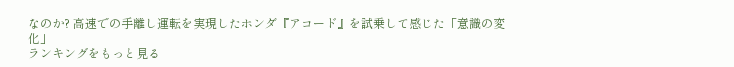なのか? 高速での手離し運転を実現したホンダ『アコード』を試乗して感じた「意識の変化」
ランキングをもっと見る